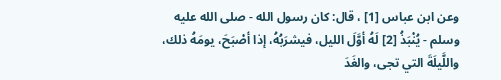وعن ابن عباس [1] ، قال: كان رسول الله - صلى الله عليه وسلم - يُنْبَذُ [2] لَهُ أوَّلَ الليل، فيشرَبُهُ، إذا أصْبَحَ، يومَهُ ذلك، واللَّيلَةَ التي تجى، والغَدَ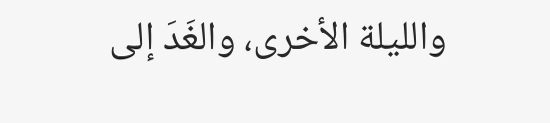والليلة الأخرى، والغَدَ إلى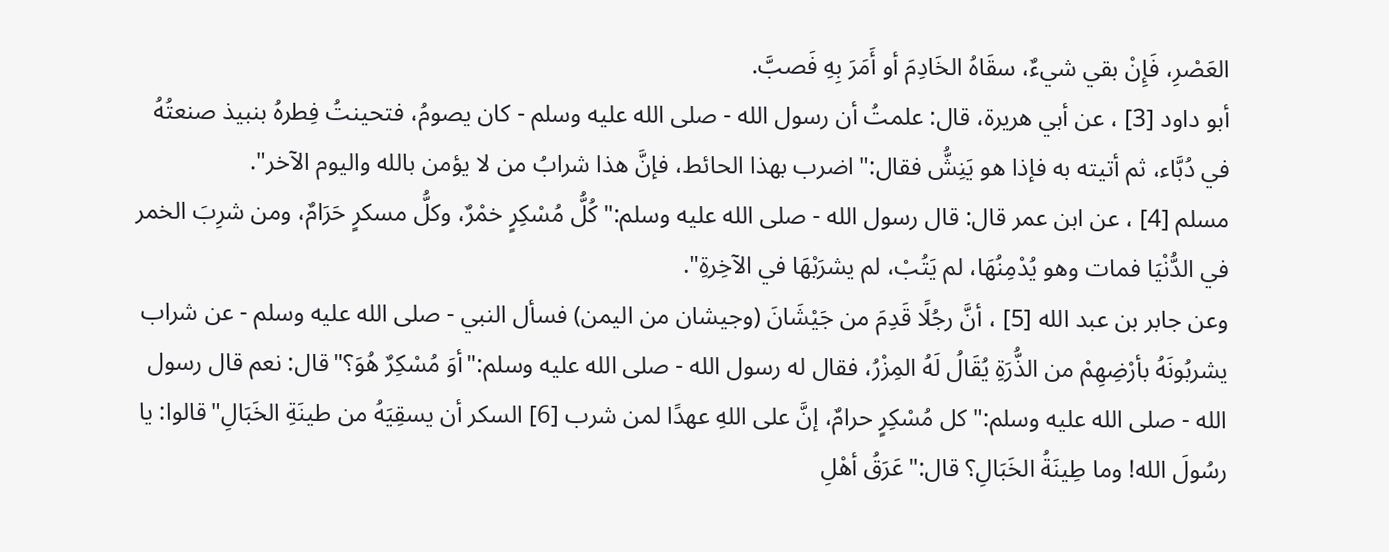العَصْرِ، فَإِنْ بقي شيءٌ، سقَاهُ الخَادِمَ أو أَمَرَ بِهِ فَصبَّ.
أبو داود [3] ، عن أبي هريرة، قال: علمتُ أن رسول الله - صلى الله عليه وسلم - كان يصومُ، فتحينتُ فِطرهُ بنبيذ صنعتُهُ في دُبَّاء، ثم أتيته به فإذا هو يَنِشُّ فقال:"اضرب بهذا الحائط، فإنَّ هذا شرابُ من لا يؤمن بالله واليوم الآخر".
مسلم [4] ، عن ابن عمر قال: قال رسول الله - صلى الله عليه وسلم:"كُلُّ مُسْكِرٍ خمْرٌ، وكلُّ مسكرٍ حَرَامٌ، ومن شرِبَ الخمر في الدُّنْيَا فمات وهو يُدْمِنُهَا، لم يَتُبْ، لم يشرَبْهَا في الآخِرةِ".
وعن جابر بن عبد الله [5] ، أنَّ رجُلًا قَدِمَ من جَيْشَانَ (وجيشان من اليمن) فسأل النبي - صلى الله عليه وسلم - عن شراب يشربُونَهُ بأرْضِهِمْ من الذُّرَةِ يُقَالُ لَهُ المِزْرُ، فقال له رسول الله - صلى الله عليه وسلم:"أوَ مُسْكِرٌ هُوَ؟"قال: نعم قال رسول الله - صلى الله عليه وسلم:"كل مُسْكِرٍ حرامٌ، إنَّ على اللهِ عهدًا لمن شرب [6] السكر أن يسقِيَهُ من طينَةِ الخَبَالِ"قالوا: يا رسُولَ الله! وما طِينَةُ الخَبَالِ؟ قال:"عَرَقُ أهْلِ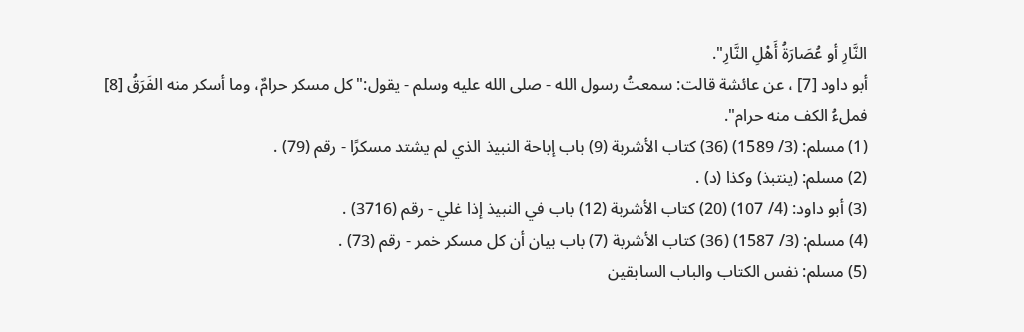النَّارِ أو عُصَارَةُ أَهْلِ النَّارِ".
أبو داود [7] ، عن عائشة قالت: سمعتُ رسول الله - صلى الله عليه وسلم - يقول:"كل مسكر حرامٌ، وما أسكر منه الفَرَقُ [8] فملءُ الكف منه حرام".
(1) مسلم: (3/ 1589) (36) كتاب الأشربة (9) باب إباحة النبيذ الذي لم يشتد مسكرًا - رقم (79) .
(2) مسلم: (ينتبذ) وكذا (د) .
(3) أبو داود: (4/ 107) (20) كتاب الأشربة (12) باب في النبيذ إذا غلي - رقم (3716) .
(4) مسلم: (3/ 1587) (36) كتاب الأشربة (7) باب بيان أن كل مسكر خمر - رقم (73) .
(5) مسلم: نفس الكتاب والباب السابقين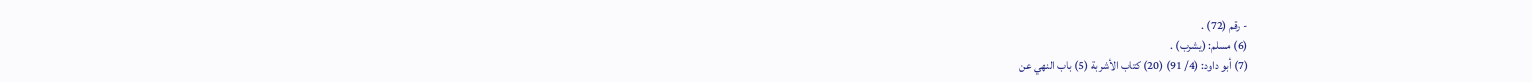- رقم (72) .
(6) مسلم: (يشرب) .
(7) أبو داود: (4/ 91) (20) كتاب الأشربة (5) باب النهي عن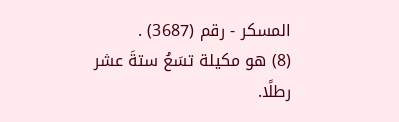المسكر - رقم (3687) .
(8) هو مكيلة تسَعُ ستةَ عشر رطلًا.